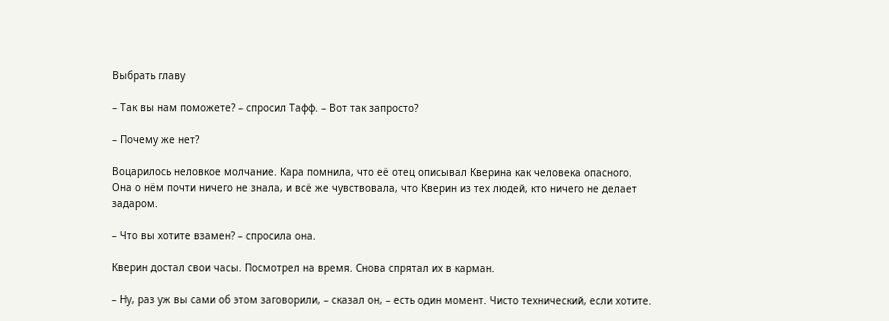Выбрать главу

– Так вы нам поможете? – спросил Тафф. – Вот так запросто?

– Почему же нет?

Воцарилось неловкое молчание. Кара помнила, что её отец описывал Кверина как человека опасного. Она о нём почти ничего не знала, и всё же чувствовала, что Кверин из тех людей, кто ничего не делает задаром.

– Что вы хотите взамен? – спросила она.

Кверин достал свои часы. Посмотрел на время. Снова спрятал их в карман.

– Ну, раз уж вы сами об этом заговорили, – сказал он, – есть один момент. Чисто технический, если хотите.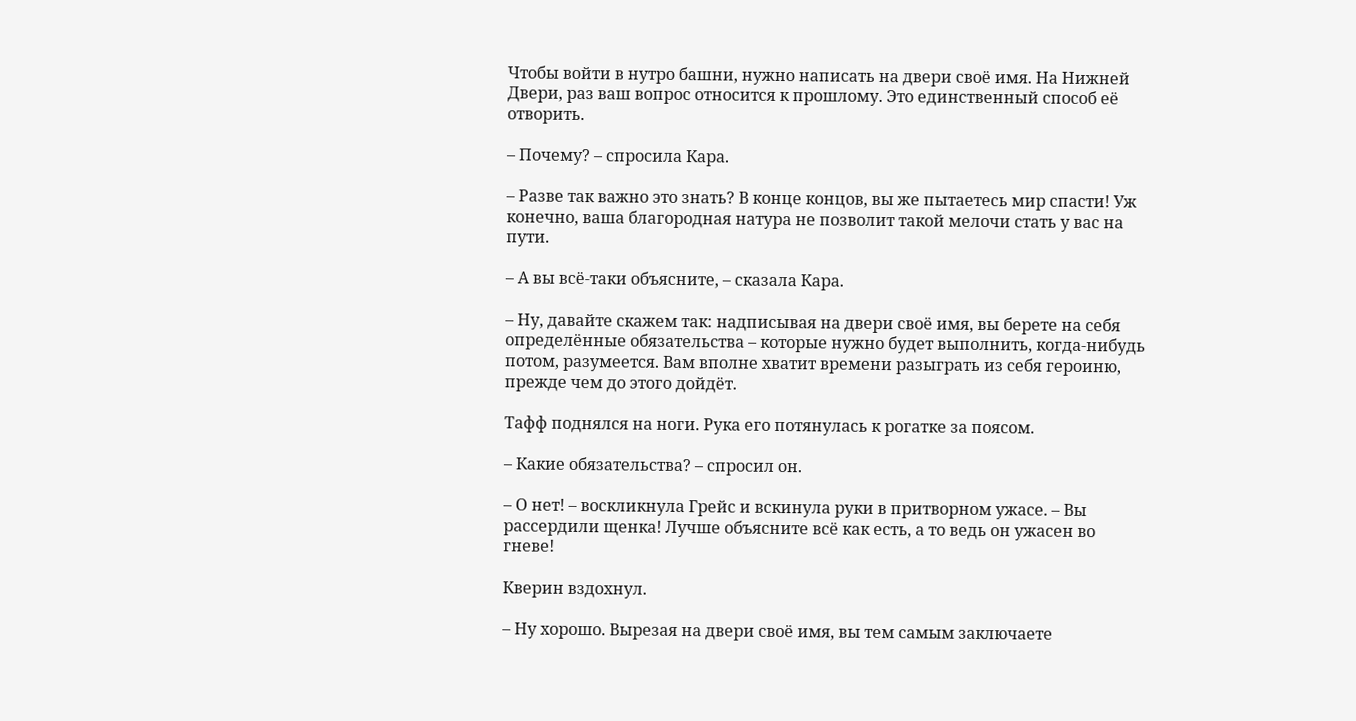Чтобы войти в нутро башни, нужно написать на двери своё имя. На Нижней Двери, раз ваш вопрос относится к прошлому. Это единственный способ её отворить.

– Почему? – спросила Кара.

– Разве так важно это знать? В конце концов, вы же пытаетесь мир спасти! Уж конечно, ваша благородная натура не позволит такой мелочи стать у вас на пути.

– А вы всё-таки объясните, – сказала Кара.

– Ну, давайте скажем так: надписывая на двери своё имя, вы берете на себя определённые обязательства – которые нужно будет выполнить, когда-нибудь потом, разумеется. Вам вполне хватит времени разыграть из себя героиню, прежде чем до этого дойдёт.

Тафф поднялся на ноги. Рука его потянулась к рогатке за поясом.

– Какие обязательства? – спросил он.

– О нет! – воскликнула Грейс и вскинула руки в притворном ужасе. – Вы рассердили щенка! Лучше объясните всё как есть, а то ведь он ужасен во гневе!

Кверин вздохнул.

– Ну хорошо. Вырезая на двери своё имя, вы тем самым заключаете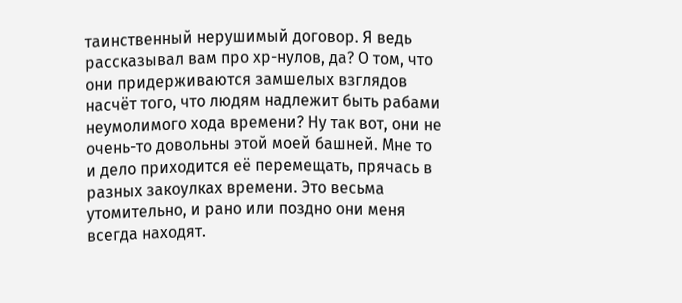таинственный нерушимый договор. Я ведь рассказывал вам про хр-нулов, да? О том, что они придерживаются замшелых взглядов насчёт того, что людям надлежит быть рабами неумолимого хода времени? Ну так вот, они не очень-то довольны этой моей башней. Мне то и дело приходится её перемещать, прячась в разных закоулках времени. Это весьма утомительно, и рано или поздно они меня всегда находят.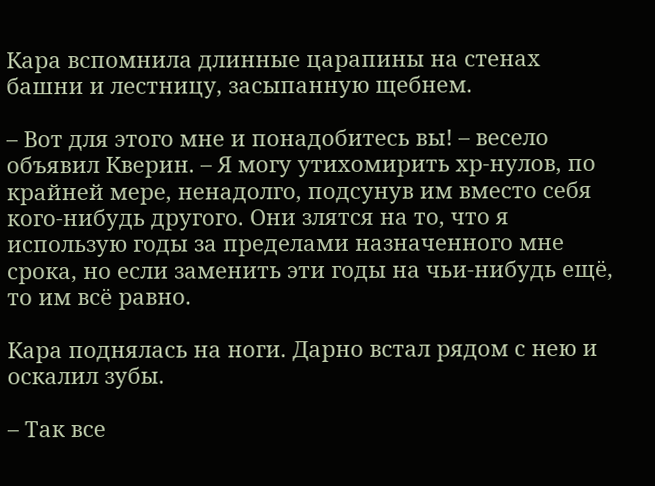Кара вспомнила длинные царапины на стенах башни и лестницу, засыпанную щебнем.

– Вот для этого мне и понадобитесь вы! – весело объявил Кверин. – Я могу утихомирить хр-нулов, по крайней мере, ненадолго, подсунув им вместо себя кого-нибудь другого. Они злятся на то, что я использую годы за пределами назначенного мне срока, но если заменить эти годы на чьи-нибудь ещё, то им всё равно.

Кара поднялась на ноги. Дарно встал рядом с нею и оскалил зубы.

– Так все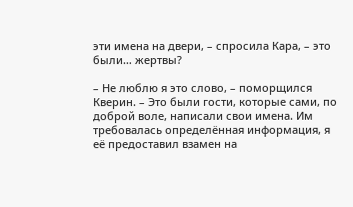эти имена на двери, – спросила Кара, – это были… жертвы?

– Не люблю я это слово, – поморщился Кверин. – Это были гости, которые сами, по доброй воле, написали свои имена. Им требовалась определённая информация, я её предоставил взамен на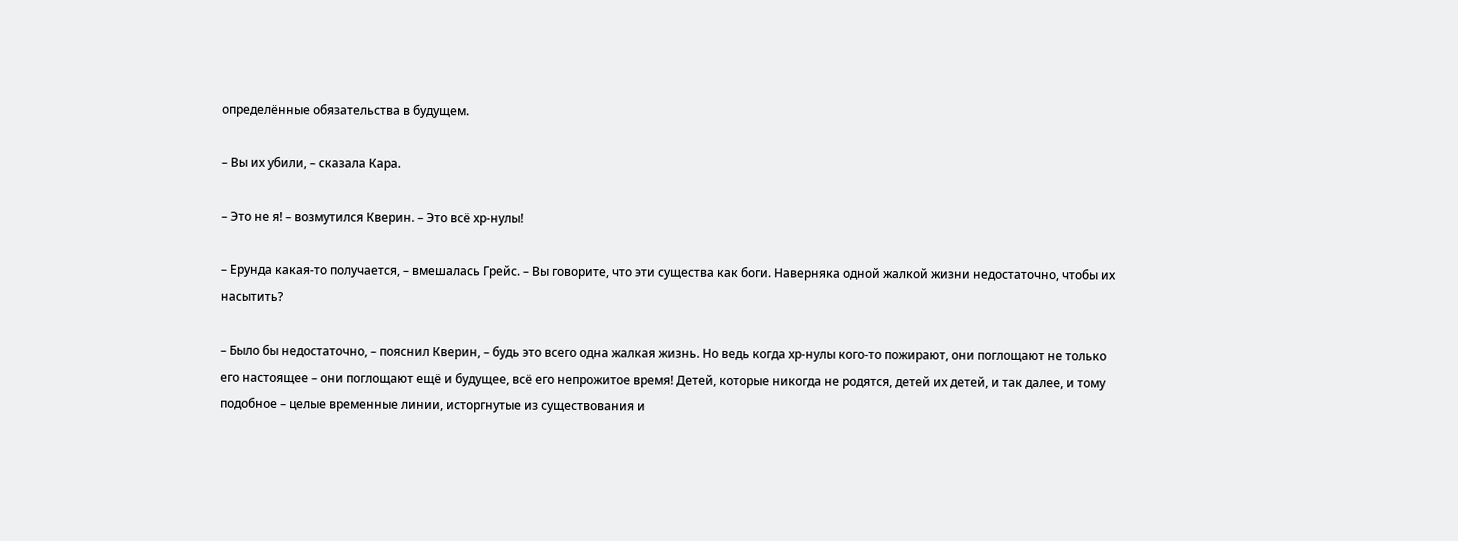определённые обязательства в будущем.

– Вы их убили, – сказала Кара.

– Это не я! – возмутился Кверин. – Это всё хр-нулы!

– Ерунда какая-то получается, – вмешалась Грейс. – Вы говорите, что эти существа как боги. Наверняка одной жалкой жизни недостаточно, чтобы их насытить?

– Было бы недостаточно, – пояснил Кверин, – будь это всего одна жалкая жизнь. Но ведь когда хр-нулы кого-то пожирают, они поглощают не только его настоящее – они поглощают ещё и будущее, всё его непрожитое время! Детей, которые никогда не родятся, детей их детей, и так далее, и тому подобное – целые временные линии, исторгнутые из существования и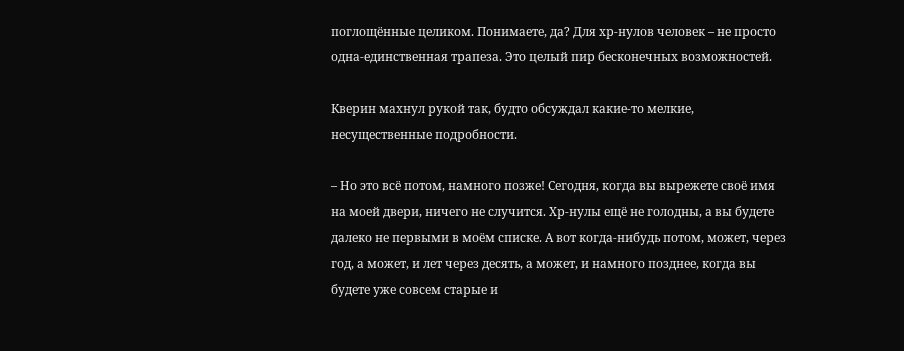поглощённые целиком. Понимаете, да? Для хр-нулов человек – не просто одна-единственная трапеза. Это целый пир бесконечных возможностей.

Кверин махнул рукой так, будто обсуждал какие-то мелкие, несущественные подробности.

– Но это всё потом, намного позже! Сегодня, когда вы вырежете своё имя на моей двери, ничего не случится. Хр-нулы ещё не голодны, а вы будете далеко не первыми в моём списке. А вот когда-нибудь потом, может, через год, а может, и лет через десять, а может, и намного позднее, когда вы будете уже совсем старые и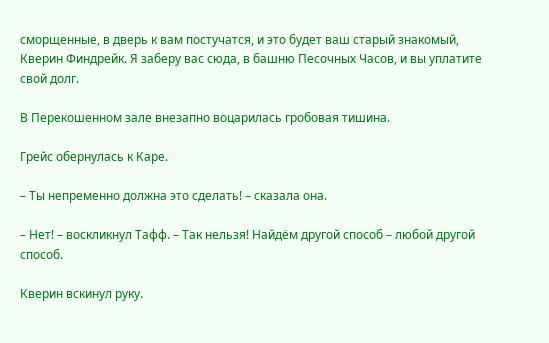сморщенные, в дверь к вам постучатся, и это будет ваш старый знакомый, Кверин Финдрейк. Я заберу вас сюда, в башню Песочных Часов, и вы уплатите свой долг.

В Перекошенном зале внезапно воцарилась гробовая тишина.

Грейс обернулась к Каре.

– Ты непременно должна это сделать! – сказала она.

– Нет! – воскликнул Тафф. – Так нельзя! Найдём другой способ – любой другой способ.

Кверин вскинул руку.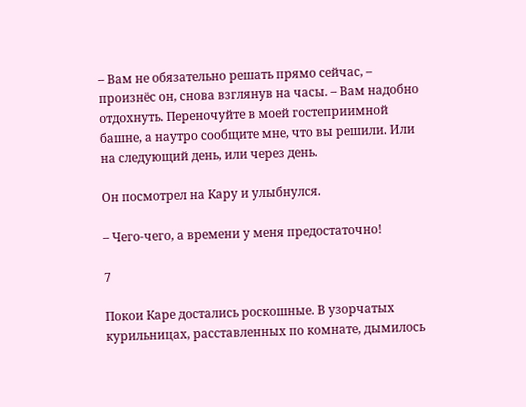– Вам не обязательно решать прямо сейчас, – произнёс он, снова взглянув на часы. – Вам надобно отдохнуть. Переночуйте в моей гостеприимной башне, а наутро сообщите мне, что вы решили. Или на следующий день, или через день.

Он посмотрел на Кару и улыбнулся.

– Чего-чего, а времени у меня предостаточно!

7

Покои Каре достались роскошные. В узорчатых курильницах, расставленных по комнате, дымилось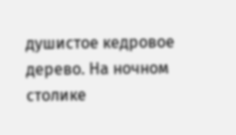душистое кедровое дерево. На ночном столике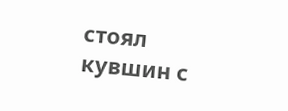стоял кувшин с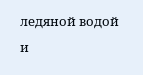ледяной водой и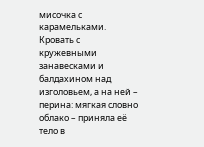мисочка с карамельками. Кровать с кружевными занавесками и балдахином над изголовьем, а на ней – перина: мягкая словно облако – приняла её тело в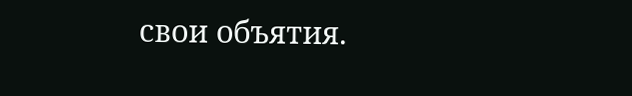свои объятия.